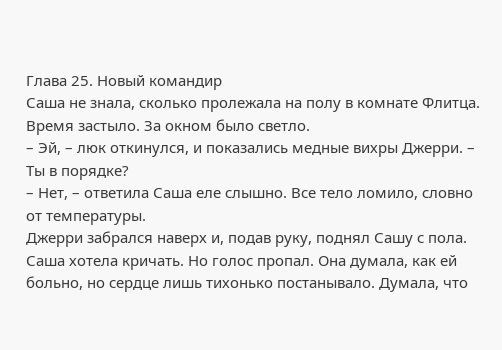Глава 25. Новый командир
Саша не знала, сколько пролежала на полу в комнате Флитца. Время застыло. За окном было светло.
– Эй, – люк откинулся, и показались медные вихры Джерри. – Ты в порядке?
– Нет, – ответила Саша еле слышно. Все тело ломило, словно от температуры.
Джерри забрался наверх и, подав руку, поднял Сашу с пола.
Саша хотела кричать. Но голос пропал. Она думала, как ей больно, но сердце лишь тихонько постанывало. Думала, что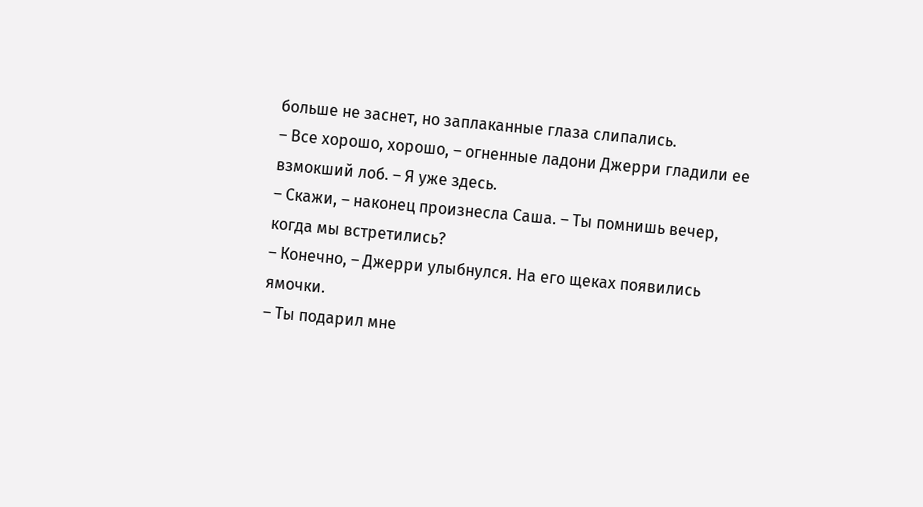больше не заснет, но заплаканные глаза слипались.
– Все хорошо, хорошо, – огненные ладони Джерри гладили ее взмокший лоб. – Я уже здесь.
– Скажи, – наконец произнесла Саша. – Ты помнишь вечер, когда мы встретились?
– Конечно, – Джерри улыбнулся. На его щеках появились ямочки.
– Ты подарил мне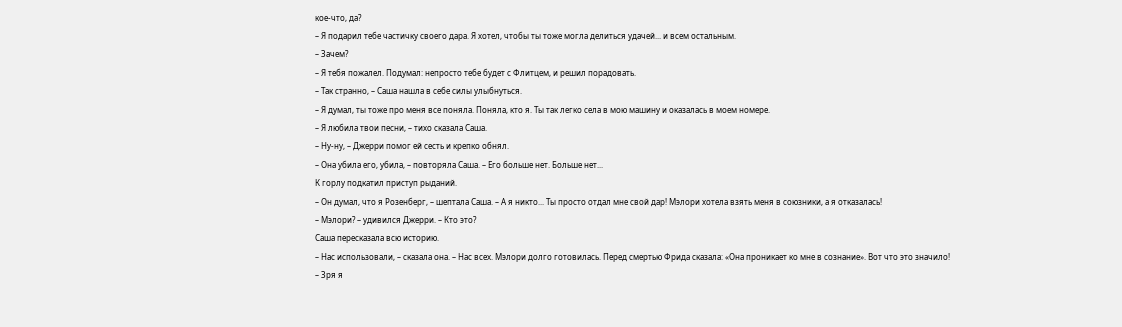кое-что, да?
– Я подарил тебе частичку своего дара. Я хотел, чтобы ты тоже могла делиться удачей... и всем остальным.
– Зачем?
– Я тебя пожалел. Подумал: непросто тебе будет с Флитцем, и решил порадовать.
– Так странно, – Саша нашла в себе силы улыбнуться.
– Я думал, ты тоже про меня все поняла. Поняла, кто я. Ты так легко села в мою машину и оказалась в моем номере.
– Я любила твои песни, – тихо сказала Саша.
– Ну-ну, – Джерри помог ей сесть и крепко обнял.
– Она убила его, убила, – повторяла Саша. – Его больше нет. Больше нет...
К горлу подкатил приступ рыданий.
– Он думал, что я Розенберг, – шептала Саша. – А я никто... Ты просто отдал мне свой дар! Мэлори хотела взять меня в союзники, а я отказалась!
– Мэлори? – удивился Джерри. – Кто это?
Саша пересказала всю историю.
– Нас использовали, – сказала она. – Нас всех. Мэлори долго готовилась. Перед смертью Фрида сказала: «Она проникает ко мне в сознание». Вот что это значило!
– Зря я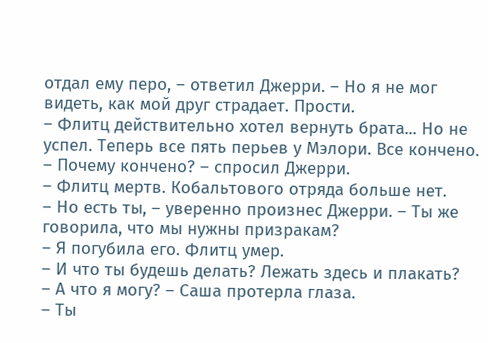отдал ему перо, – ответил Джерри. – Но я не мог видеть, как мой друг страдает. Прости.
– Флитц действительно хотел вернуть брата... Но не успел. Теперь все пять перьев у Мэлори. Все кончено.
– Почему кончено? – спросил Джерри.
– Флитц мертв. Кобальтового отряда больше нет.
– Но есть ты, – уверенно произнес Джерри. – Ты же говорила, что мы нужны призракам?
– Я погубила его. Флитц умер.
– И что ты будешь делать? Лежать здесь и плакать?
– А что я могу? – Саша протерла глаза.
– Ты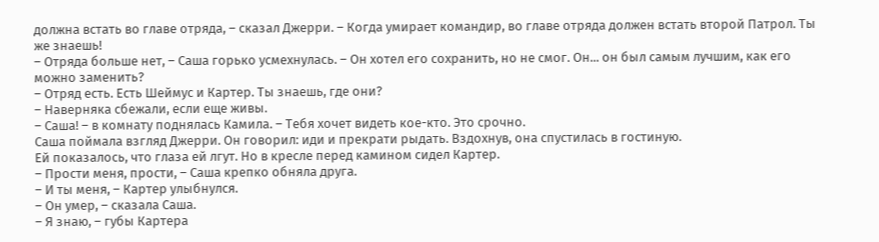должна встать во главе отряда, – сказал Джерри. – Когда умирает командир, во главе отряда должен встать второй Патрол. Ты же знаешь!
– Отряда больше нет, – Саша горько усмехнулась. – Он хотел его сохранить, но не смог. Он... он был самым лучшим, как его можно заменить?
– Отряд есть. Есть Шеймус и Картер. Ты знаешь, где они?
– Наверняка сбежали, если еще живы.
– Саша! – в комнату поднялась Камила. – Тебя хочет видеть кое-кто. Это срочно.
Саша поймала взгляд Джерри. Он говорил: иди и прекрати рыдать. Вздохнув, она спустилась в гостиную.
Ей показалось, что глаза ей лгут. Но в кресле перед камином сидел Картер.
– Прости меня, прости, – Саша крепко обняла друга.
– И ты меня, – Картер улыбнулся.
– Он умер, – сказала Саша.
– Я знаю, – губы Картера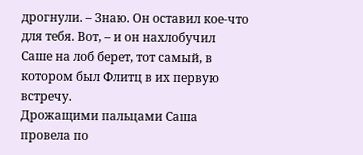дрогнули. – Знаю. Он оставил кое-что для тебя. Вот, – и он нахлобучил Саше на лоб берет, тот самый, в котором был Флитц в их первую встречу.
Дрожащими пальцами Саша провела по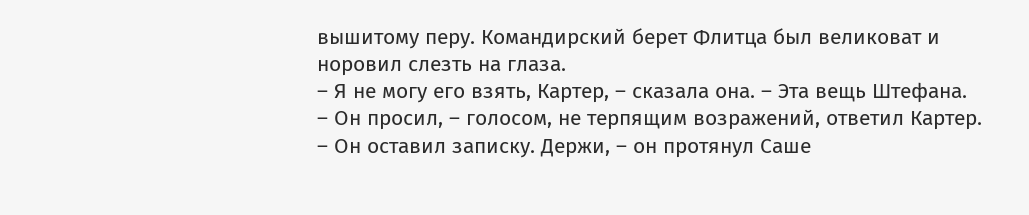вышитому перу. Командирский берет Флитца был великоват и норовил слезть на глаза.
– Я не могу его взять, Картер, – сказала она. – Эта вещь Штефана.
– Он просил, – голосом, не терпящим возражений, ответил Картер. – Он оставил записку. Держи, – он протянул Саше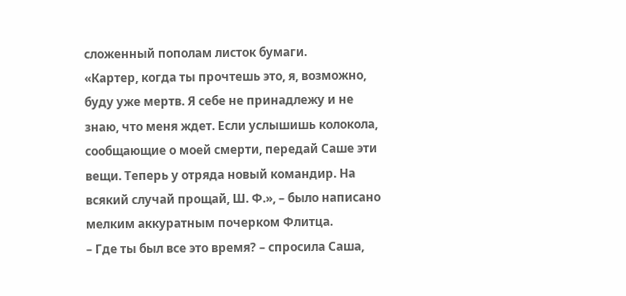сложенный пополам листок бумаги.
«Картер, когда ты прочтешь это, я, возможно, буду уже мертв. Я себе не принадлежу и не знаю, что меня ждет. Если услышишь колокола, сообщающие о моей смерти, передай Саше эти вещи. Теперь у отряда новый командир. На всякий случай прощай, Ш. Ф.», – было написано мелким аккуратным почерком Флитца.
– Где ты был все это время? – спросила Саша,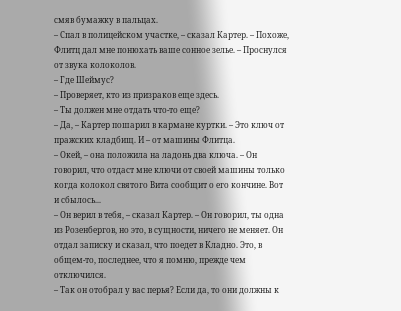смяв бумажку в пальцах.
– Спал в полицейском участке, – сказал Картер. – Похоже, Флитц дал мне понюхать ваше сонное зелье. – Проснулся от звука колоколов.
– Где Шеймус?
– Проверяет, кто из призраков еще здесь.
– Ты должен мне отдать что-то еще?
– Да, – Картер пошарил в кармане куртки. – Это ключ от пражских кладбищ. И – от машины Флитца.
– Окей, – она положила на ладонь два ключа. – Он говорил, что отдаст мне ключи от своей машины только когда колокол святого Вита сообщит о его кончине. Вот и сбылось...
– Он верил в тебя, – сказал Картер. – Он говорил, ты одна из Розенбергов, но это, в сущности, ничего не меняет. Он отдал записку и сказал, что поедет в Кладно. Это, в общем-то, последнее, что я помню, прежде чем отключился.
– Так он отобрал у вас перья? Если да, то они должны к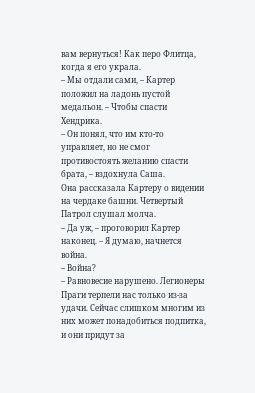вам вернуться! Как перо Флитца, когда я его украла.
– Мы отдали сами, – Картер положил на ладонь пустой медальон. – Чтобы спасти Хендрика.
– Он понял, что им кто-то управляет, но не смог противостоять желанию спасти брата, – вздохнула Саша.
Она рассказала Картеру о видении на чердаке башни. Четвертый Патрол слушал молча.
– Да уж, – проговорил Картер наконец. – Я думаю, начнется война.
– Война?
– Равновесие нарушено. Легионеры Праги терпели нас только из-за удачи. Сейчас слишком многим из них может понадобиться подпитка, и они придут за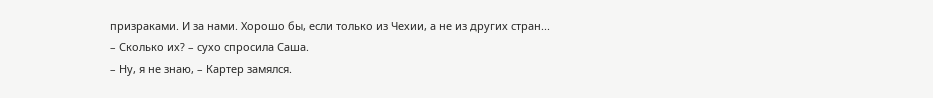призраками. И за нами. Хорошо бы, если только из Чехии, а не из других стран...
– Сколько их? – сухо спросила Саша.
– Ну, я не знаю, – Картер замялся.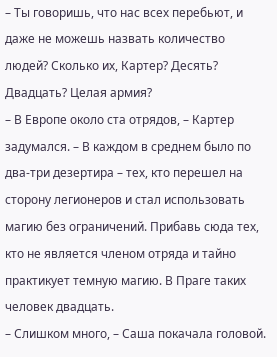– Ты говоришь, что нас всех перебьют, и даже не можешь назвать количество людей? Сколько их, Картер? Десять? Двадцать? Целая армия?
– В Европе около ста отрядов, – Картер задумался. – В каждом в среднем было по два-три дезертира – тех, кто перешел на сторону легионеров и стал использовать магию без ограничений. Прибавь сюда тех, кто не является членом отряда и тайно практикует темную магию. В Праге таких человек двадцать.
– Слишком много, – Саша покачала головой.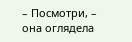– Посмотри, – она оглядела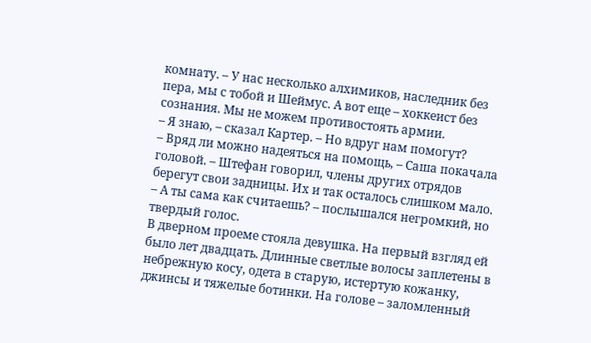комнату. – У нас несколько алхимиков, наследник без пера, мы с тобой и Шеймус. А вот еще – хоккеист без сознания. Мы не можем противостоять армии.
– Я знаю, – сказал Картер. – Но вдруг нам помогут?
– Вряд ли можно надеяться на помощь, – Саша покачала головой. – Штефан говорил, члены других отрядов берегут свои задницы. Их и так осталось слишком мало.
– А ты сама как считаешь? – послышался негромкий, но твердый голос.
В дверном проеме стояла девушка. На первый взгляд ей было лет двадцать. Длинные светлые волосы заплетены в небрежную косу, одета в старую, истертую кожанку, джинсы и тяжелые ботинки. На голове – заломленный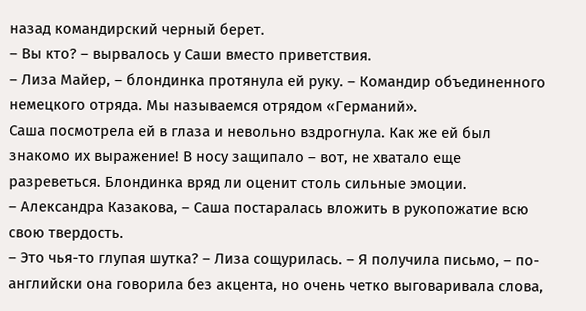назад командирский черный берет.
– Вы кто? – вырвалось у Саши вместо приветствия.
– Лиза Майер, – блондинка протянула ей руку. – Командир объединенного немецкого отряда. Мы называемся отрядом «Германий».
Саша посмотрела ей в глаза и невольно вздрогнула. Как же ей был знакомо их выражение! В носу защипало – вот, не хватало еще разреветься. Блондинка вряд ли оценит столь сильные эмоции.
– Александра Казакова, – Саша постаралась вложить в рукопожатие всю свою твердость.
– Это чья-то глупая шутка? – Лиза сощурилась. – Я получила письмо, – по-английски она говорила без акцента, но очень четко выговаривала слова,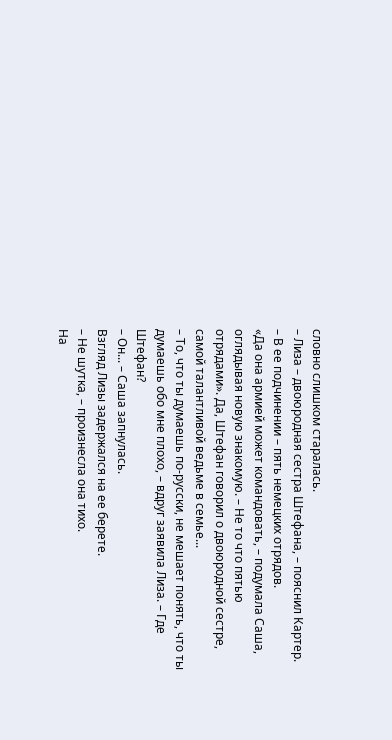словно слишком старалась.
– Лиза – двоюродная сестра Штефана, – пояснил Картер. – В ее подчинении – пять немецких отрядов.
«Да она армией может командовать, – подумала Саша, оглядывая новую знакомую. – Не то что пятью отрядами». Да, Штефан говорил о двоюродной сестре, самой талантливой ведьме в семье...
– То, что ты думаешь по-русски, не мешает понять, что ты думаешь обо мне плохо, – вдруг заявила Лиза. – Где Штефан?
– Он... – Саша запнулась.
Взгляд Лизы задержался на ее берете.
– Не шутка, – произнесла она тихо.
На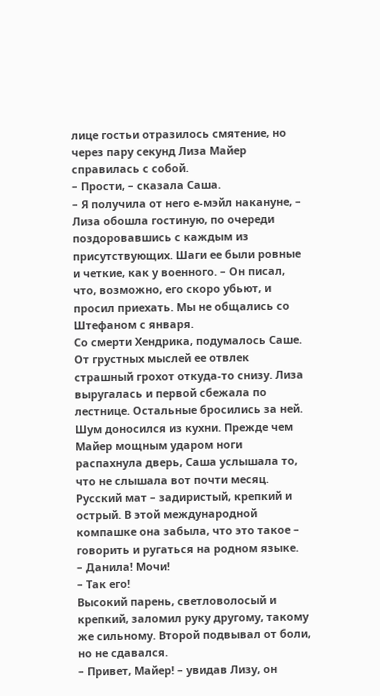лице гостьи отразилось смятение, но через пару секунд Лиза Майер справилась с собой.
– Прости, – сказала Саша.
– Я получила от него е-мэйл накануне, – Лиза обошла гостиную, по очереди поздоровавшись с каждым из присутствующих. Шаги ее были ровные и четкие, как у военного. – Он писал, что, возможно, его скоро убьют, и просил приехать. Мы не общались со Штефаном с января.
Со смерти Хендрика, подумалось Саше. От грустных мыслей ее отвлек страшный грохот откуда-то снизу. Лиза выругалась и первой сбежала по лестнице. Остальные бросились за ней. Шум доносился из кухни. Прежде чем Майер мощным ударом ноги распахнула дверь, Саша услышала то, что не слышала вот почти месяц. Русский мат – задиристый, крепкий и острый. В этой международной компашке она забыла, что это такое – говорить и ругаться на родном языке.
– Данила! Мочи!
– Так его!
Высокий парень, светловолосый и крепкий, заломил руку другому, такому же сильному. Второй подвывал от боли, но не сдавался.
– Привет, Майер! – увидав Лизу, он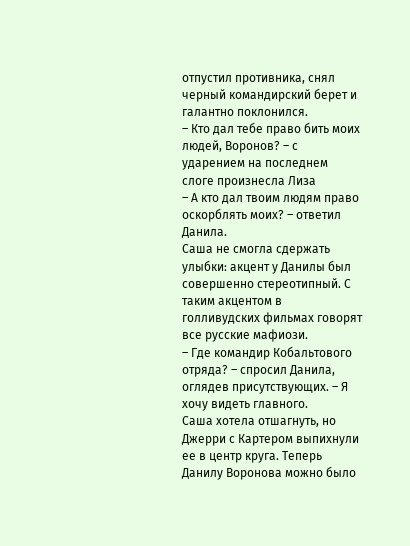отпустил противника, снял черный командирский берет и галантно поклонился.
– Кто дал тебе право бить моих людей, Воронов? – с ударением на последнем слоге произнесла Лиза
– А кто дал твоим людям право оскорблять моих? – ответил Данила.
Саша не смогла сдержать улыбки: акцент у Данилы был совершенно стереотипный. С таким акцентом в голливудских фильмах говорят все русские мафиози.
– Где командир Кобальтового отряда? – спросил Данила, оглядев присутствующих. – Я хочу видеть главного.
Саша хотела отшагнуть, но Джерри с Картером выпихнули ее в центр круга. Теперь Данилу Воронова можно было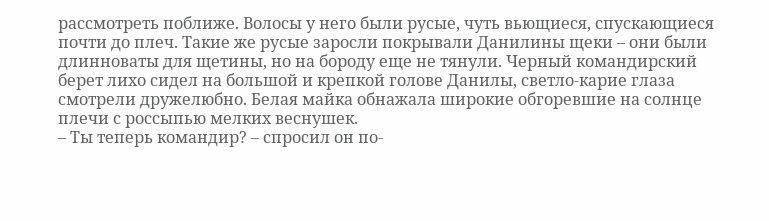рассмотреть поближе. Волосы у него были русые, чуть вьющиеся, спускающиеся почти до плеч. Такие же русые заросли покрывали Данилины щеки – они были длинноваты для щетины, но на бороду еще не тянули. Черный командирский берет лихо сидел на большой и крепкой голове Данилы, светло-карие глаза смотрели дружелюбно. Белая майка обнажала широкие обгоревшие на солнце плечи с россыпью мелких веснушек.
– Ты теперь командир? – спросил он по-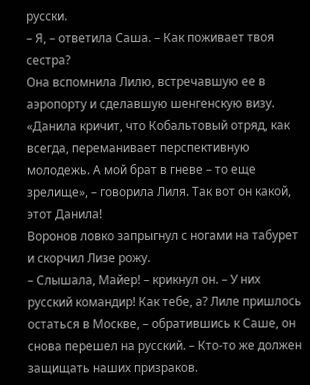русски.
– Я, – ответила Саша. – Как поживает твоя сестра?
Она вспомнила Лилю, встречавшую ее в аэропорту и сделавшую шенгенскую визу. «Данила кричит, что Кобальтовый отряд, как всегда, переманивает перспективную молодежь. А мой брат в гневе – то еще зрелище», – говорила Лиля. Так вот он какой, этот Данила!
Воронов ловко запрыгнул с ногами на табурет и скорчил Лизе рожу.
– Слышала, Майер! – крикнул он. – У них русский командир! Как тебе, а? Лиле пришлось остаться в Москве, – обратившись к Саше, он снова перешел на русский. – Кто-то же должен защищать наших призраков.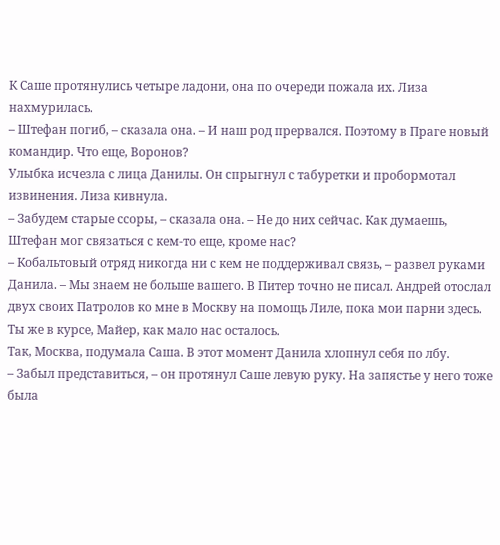К Саше протянулись четыре ладони, она по очереди пожала их. Лиза нахмурилась.
– Штефан погиб, – сказала она. – И наш род прервался. Поэтому в Праге новый командир. Что еще, Воронов?
Улыбка исчезла с лица Данилы. Он спрыгнул с табуретки и пробормотал извинения. Лиза кивнула.
– Забудем старые ссоры, – сказала она. – Не до них сейчас. Как думаешь, Штефан мог связаться с кем-то еще, кроме нас?
– Кобальтовый отряд никогда ни с кем не поддерживал связь, – развел руками Данила. – Мы знаем не больше вашего. В Питер точно не писал. Андрей отослал двух своих Патролов ко мне в Москву на помощь Лиле, пока мои парни здесь. Ты же в курсе, Майер, как мало нас осталось.
Так, Москва, подумала Саша. В этот момент Данила хлопнул себя по лбу.
– Забыл представиться, – он протянул Саше левую руку. На запястье у него тоже была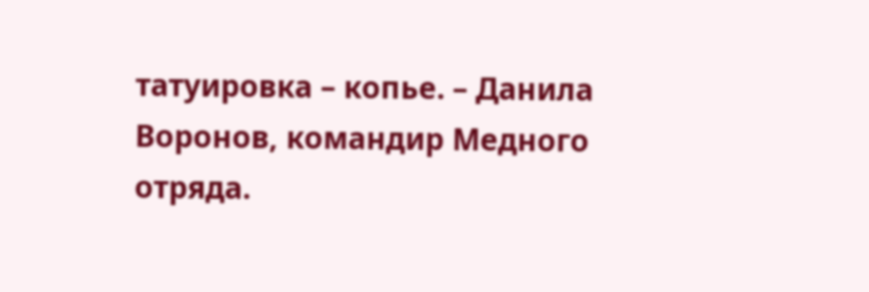татуировка – копье. – Данила Воронов, командир Медного отряда.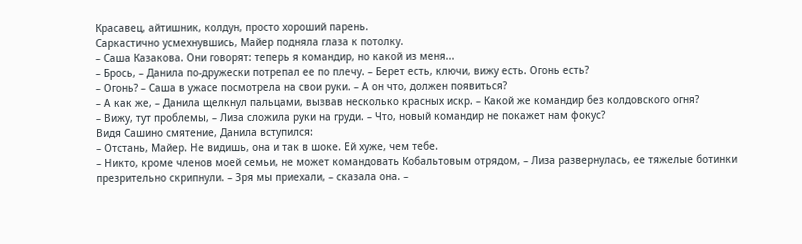Красавец, айтишник, колдун, просто хороший парень.
Саркастично усмехнувшись, Майер подняла глаза к потолку.
– Саша Казакова. Они говорят: теперь я командир, но какой из меня...
– Брось, – Данила по-дружески потрепал ее по плечу. – Берет есть, ключи, вижу есть. Огонь есть?
– Огонь? – Саша в ужасе посмотрела на свои руки. – А он что, должен появиться?
– А как же, – Данила щелкнул пальцами, вызвав несколько красных искр. – Какой же командир без колдовского огня?
– Вижу, тут проблемы, – Лиза сложила руки на груди. – Что, новый командир не покажет нам фокус?
Видя Сашино смятение, Данила вступился:
– Отстань, Майер. Не видишь, она и так в шоке. Ей хуже, чем тебе.
– Никто, кроме членов моей семьи, не может командовать Кобальтовым отрядом, – Лиза развернулась, ее тяжелые ботинки презрительно скрипнули. – Зря мы приехали, – сказала она. –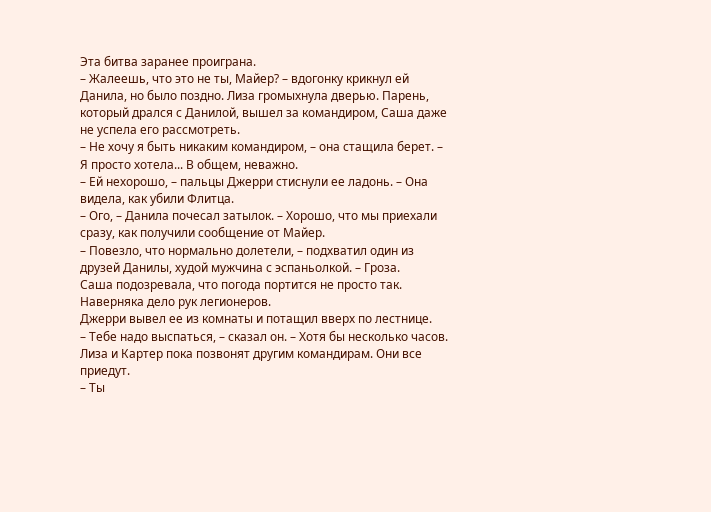Эта битва заранее проиграна.
– Жалеешь, что это не ты, Майер? – вдогонку крикнул ей Данила, но было поздно. Лиза громыхнула дверью. Парень, который дрался с Данилой, вышел за командиром, Саша даже не успела его рассмотреть.
– Не хочу я быть никаким командиром, – она стащила берет. – Я просто хотела... В общем, неважно.
– Ей нехорошо, – пальцы Джерри стиснули ее ладонь. – Она видела, как убили Флитца.
– Ого, – Данила почесал затылок. – Хорошо, что мы приехали сразу, как получили сообщение от Майер.
– Повезло, что нормально долетели, – подхватил один из друзей Данилы, худой мужчина с эспаньолкой. – Гроза.
Саша подозревала, что погода портится не просто так. Наверняка дело рук легионеров.
Джерри вывел ее из комнаты и потащил вверх по лестнице.
– Тебе надо выспаться, – сказал он. – Хотя бы несколько часов. Лиза и Картер пока позвонят другим командирам. Они все приедут.
– Ты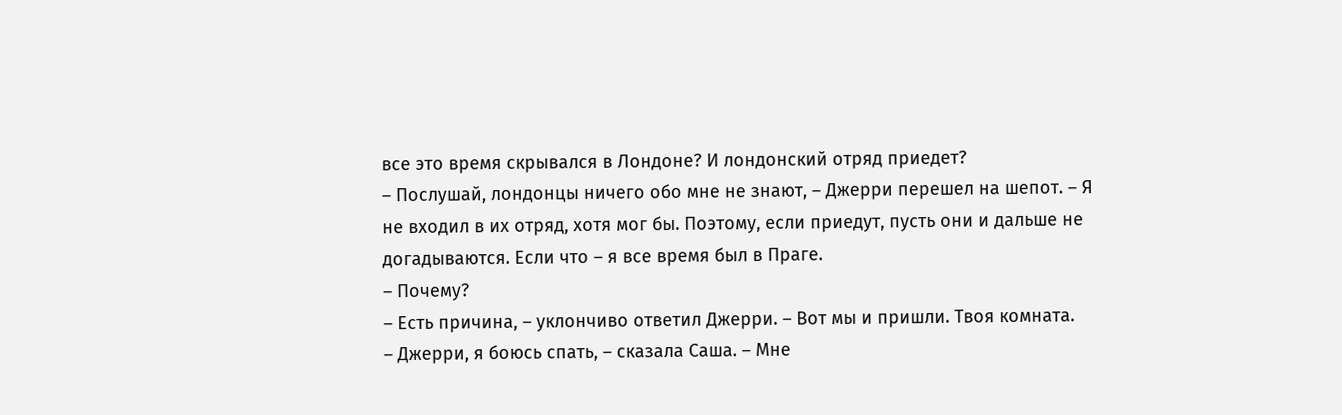все это время скрывался в Лондоне? И лондонский отряд приедет?
– Послушай, лондонцы ничего обо мне не знают, – Джерри перешел на шепот. – Я не входил в их отряд, хотя мог бы. Поэтому, если приедут, пусть они и дальше не догадываются. Если что – я все время был в Праге.
– Почему?
– Есть причина, – уклончиво ответил Джерри. – Вот мы и пришли. Твоя комната.
– Джерри, я боюсь спать, – сказала Саша. – Мне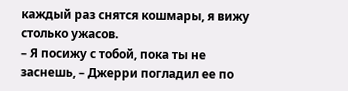каждый раз снятся кошмары, я вижу столько ужасов.
– Я посижу с тобой, пока ты не заснешь, – Джерри погладил ее по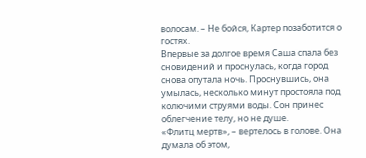волосам. – Не бойся, Картер позаботится о гостях.
Впервые за долгое время Саша спала без сновидений и проснулась, когда город снова опутала ночь. Проснувшись, она умылась, несколько минут простояла под колючими струями воды. Сон принес облегчение телу, но не душе.
«Флитц мертв», – вертелось в голове. Она думала об этом,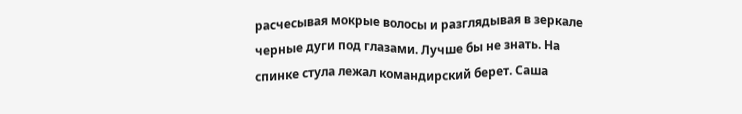расчесывая мокрые волосы и разглядывая в зеркале черные дуги под глазами. Лучше бы не знать. На спинке стула лежал командирский берет. Саша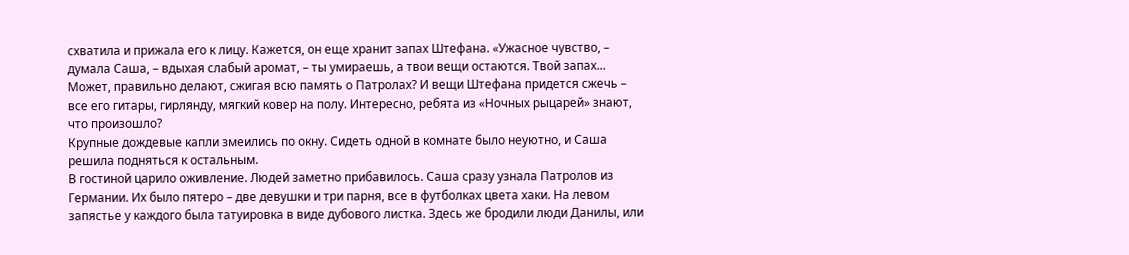схватила и прижала его к лицу. Кажется, он еще хранит запах Штефана. «Ужасное чувство, – думала Саша, – вдыхая слабый аромат, – ты умираешь, а твои вещи остаются. Твой запах... Может, правильно делают, сжигая всю память о Патролах? И вещи Штефана придется сжечь – все его гитары, гирлянду, мягкий ковер на полу. Интересно, ребята из «Ночных рыцарей» знают, что произошло?
Крупные дождевые капли змеились по окну. Сидеть одной в комнате было неуютно, и Саша решила подняться к остальным.
В гостиной царило оживление. Людей заметно прибавилось. Саша сразу узнала Патролов из Германии. Их было пятеро – две девушки и три парня, все в футболках цвета хаки. На левом запястье у каждого была татуировка в виде дубового листка. Здесь же бродили люди Данилы, или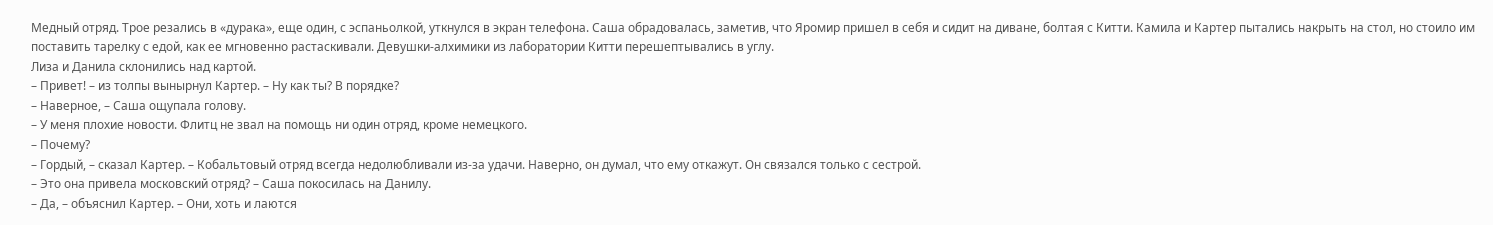Медный отряд. Трое резались в «дурака», еще один, с эспаньолкой, уткнулся в экран телефона. Саша обрадовалась, заметив, что Яромир пришел в себя и сидит на диване, болтая с Китти. Камила и Картер пытались накрыть на стол, но стоило им поставить тарелку с едой, как ее мгновенно растаскивали. Девушки-алхимики из лаборатории Китти перешептывались в углу.
Лиза и Данила склонились над картой.
– Привет! – из толпы вынырнул Картер. – Ну как ты? В порядке?
– Наверное, – Саша ощупала голову.
– У меня плохие новости. Флитц не звал на помощь ни один отряд, кроме немецкого.
– Почему?
– Гордый, – сказал Картер. – Кобальтовый отряд всегда недолюбливали из-за удачи. Наверно, он думал, что ему откажут. Он связался только с сестрой.
– Это она привела московский отряд? – Саша покосилась на Данилу.
– Да, – объяснил Картер. – Они, хоть и лаются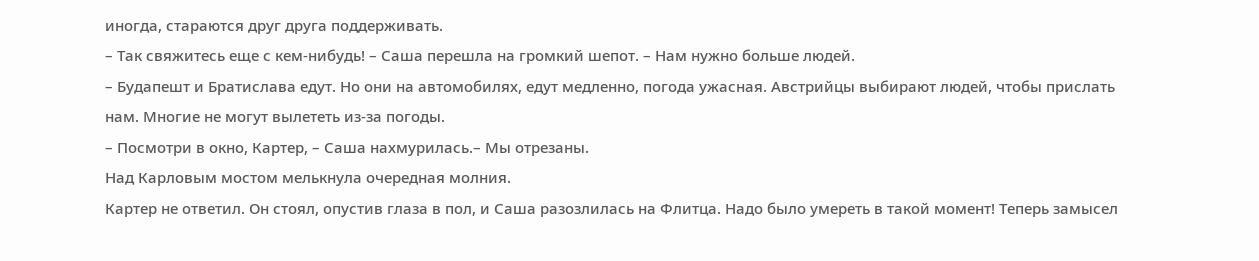иногда, стараются друг друга поддерживать.
– Так свяжитесь еще с кем-нибудь! – Саша перешла на громкий шепот. – Нам нужно больше людей.
– Будапешт и Братислава едут. Но они на автомобилях, едут медленно, погода ужасная. Австрийцы выбирают людей, чтобы прислать нам. Многие не могут вылететь из-за погоды.
– Посмотри в окно, Картер, – Саша нахмурилась.– Мы отрезаны.
Над Карловым мостом мелькнула очередная молния.
Картер не ответил. Он стоял, опустив глаза в пол, и Саша разозлилась на Флитца. Надо было умереть в такой момент! Теперь замысел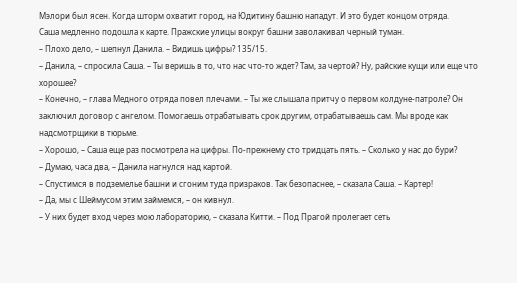Мэлори был ясен. Когда шторм охватит город, на Юдитину башню нападут. И это будет концом отряда.
Саша медленно подошла к карте. Пражские улицы вокруг башни заволакивал черный туман.
– Плохо дело, – шепнул Данила. – Видишь цифры? 135/15.
– Данила, – спросила Саша. – Ты веришь в то, что нас что-то ждет? Там, за чертой? Ну, райские кущи или еще что хорошее?
– Конечно, – глава Медного отряда повел плечами. – Ты же слышала притчу о первом колдуне-патроле? Он заключил договор с ангелом. Помогаешь отрабатывать срок другим, отрабатываешь сам. Мы вроде как надсмотрщики в тюрьме.
– Хорошо, – Саша еще раз посмотрела на цифры. По-прежнему сто тридцать пять. – Сколько у нас до бури?
– Думаю, часа два, – Данила нагнулся над картой.
– Спустимся в подземелье башни и сгоним туда призраков. Так безопаснее, – сказала Саша. – Картер!
– Да, мы с Шеймусом этим займемся, – он кивнул.
– У них будет вход через мою лабораторию, – сказала Китти. – Под Прагой пролегает сеть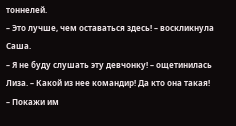тоннелей.
– Это лучше, чем оставаться здесь! – воскликнула Саша.
– Я не буду слушать эту девчонку! – ощетинилась Лиза. – Какой из нее командир! Да кто она такая!
– Покажи им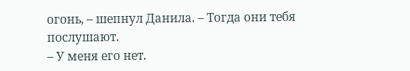огонь, – шепнул Данила. – Тогда они тебя послушают.
– У меня его нет.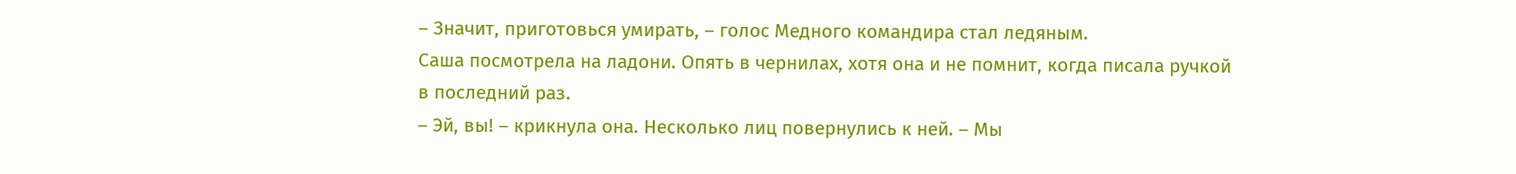– Значит, приготовься умирать, – голос Медного командира стал ледяным.
Саша посмотрела на ладони. Опять в чернилах, хотя она и не помнит, когда писала ручкой в последний раз.
– Эй, вы! – крикнула она. Несколько лиц повернулись к ней. – Мы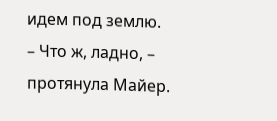идем под землю.
– Что ж, ладно, – протянула Майер.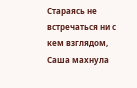Стараясь не встречаться ни с кем взглядом, Саша махнула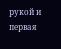рукой и первая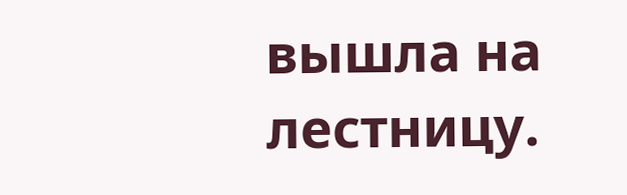вышла на лестницу.